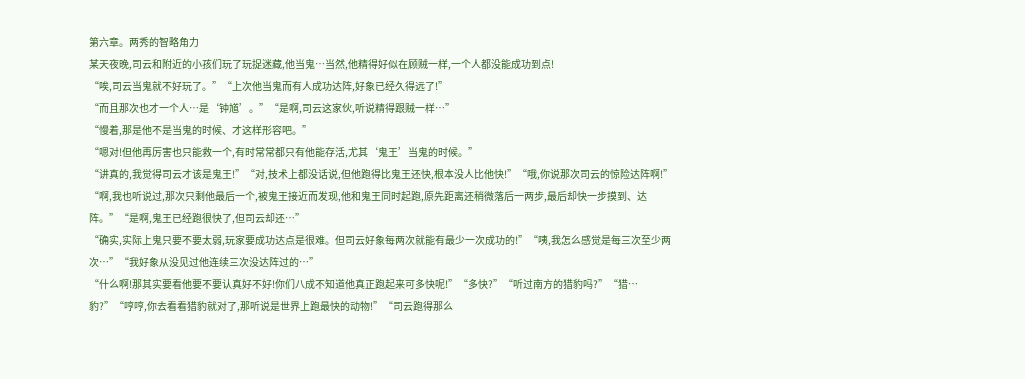第六章。两秀的智略角力
某天夜晚,司云和附近的小孩们玩了玩捉迷藏,他当鬼…当然,他精得好似在顾贼一样,一个人都没能成功到点!
“唉,司云当鬼就不好玩了。”“上次他当鬼而有人成功达阵,好象已经久得远了!”
“而且那次也才一个人…是‘钟馗’。”“是啊,司云这家伙,听说精得跟贼一样…”
“慢着,那是他不是当鬼的时候、才这样形容吧。”
“嗯对!但他再厉害也只能救一个,有时常常都只有他能存活,尤其‘鬼王’当鬼的时候。”
“讲真的,我觉得司云才该是鬼王!”“对,技术上都没话说,但他跑得比鬼王还快,根本没人比他快!”“哦,你说那次司云的惊险达阵啊!”
“啊,我也听说过,那次只剩他最后一个,被鬼王接近而发现,他和鬼王同时起跑,原先距离还稍微落后一两步,最后却快一步摸到、达阵。”“是啊,鬼王已经跑很快了,但司云却还…”
“确实,实际上鬼只要不要太弱,玩家要成功达点是很难。但司云好象每两次就能有最少一次成功的!”“咦,我怎么感觉是每三次至少两次…”“我好象从没见过他连续三次没达阵过的…”
“什么啊!那其实要看他要不要认真好不好!你们八成不知道他真正跑起来可多快呢!”“多快?”“听过南方的猎豹吗?”“猎…豹?”“哼哼,你去看看猎豹就对了,那听说是世界上跑最快的动物!”“司云跑得那么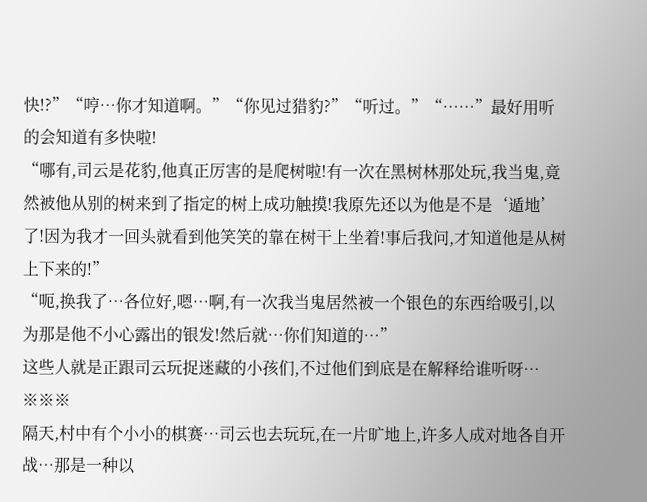快!?”“哼…你才知道啊。”“你见过猎豹?”“听过。”“……”最好用听的会知道有多快啦!
“哪有,司云是花豹,他真正厉害的是爬树啦!有一次在黑树林那处玩,我当鬼,竟然被他从别的树来到了指定的树上成功触摸!我原先还以为他是不是‘遁地’了!因为我才一回头就看到他笑笑的靠在树干上坐着!事后我问,才知道他是从树上下来的!”
“呃,换我了…各位好,嗯…啊,有一次我当鬼居然被一个银色的东西给吸引,以为那是他不小心露出的银发!然后就…你们知道的…”
这些人就是正跟司云玩捉迷藏的小孩们,不过他们到底是在解释给谁听呀…
※※※
隔天,村中有个小小的棋赛…司云也去玩玩,在一片旷地上,许多人成对地各自开战…那是一种以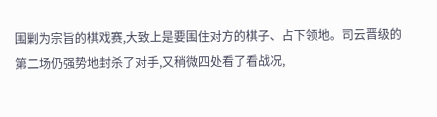围剿为宗旨的棋戏赛,大致上是要围住对方的棋子、占下领地。司云晋级的第二场仍强势地封杀了对手,又稍微四处看了看战况,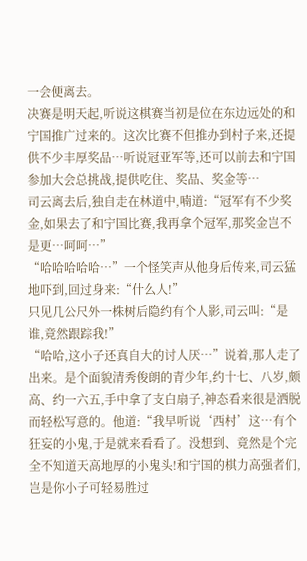一会便离去。
决赛是明天起,听说这棋赛当初是位在东边远处的和宁国推广过来的。这次比赛不但推办到村子来,还提供不少丰厚奖品…听说冠亚军等,还可以前去和宁国参加大会总挑战,提供吃住、奖品、奖金等…
司云离去后,独自走在林道中,喃道:“冠军有不少奖金,如果去了和宁国比赛,我再拿个冠军,那奖金岂不是更…呵呵…”
“哈哈哈哈哈…”一个怪笑声从他身后传来,司云猛地吓到,回过身来:“什么人!”
只见几公尺外一株树后隐约有个人影,司云叫:“是谁,竟然跟踪我!”
“哈哈,这小子还真自大的讨人厌…”说着,那人走了出来。是个面貌清秀俊朗的青少年,约十七、八岁,颇高、约一六五,手中拿了支白扇子,神态看来很是洒脱而轻松写意的。他道:“我早听说‘西村’这…有个狂妄的小鬼,于是就来看看了。没想到、竟然是个完全不知道天高地厚的小鬼头!和宁国的棋力高强者们,岂是你小子可轻易胜过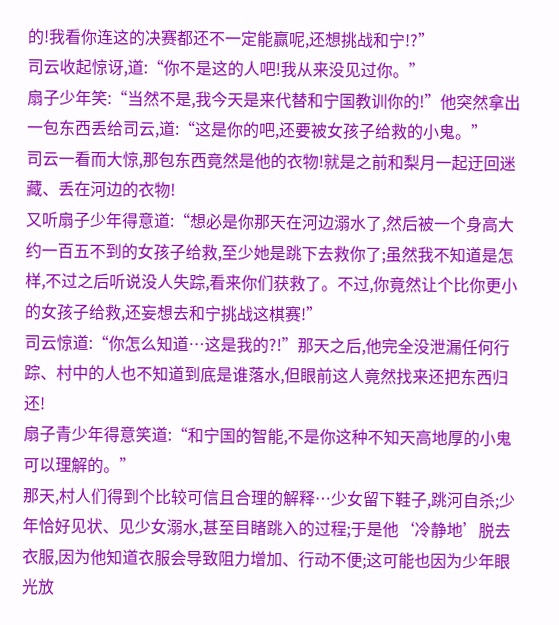的!我看你连这的决赛都还不一定能赢呢,还想挑战和宁!?”
司云收起惊讶,道:“你不是这的人吧!我从来没见过你。”
扇子少年笑:“当然不是,我今天是来代替和宁国教训你的!”他突然拿出一包东西丢给司云,道:“这是你的吧,还要被女孩子给救的小鬼。”
司云一看而大惊,那包东西竟然是他的衣物!就是之前和梨月一起迂回迷藏、丢在河边的衣物!
又听扇子少年得意道:“想必是你那天在河边溺水了,然后被一个身高大约一百五不到的女孩子给救,至少她是跳下去救你了;虽然我不知道是怎样,不过之后听说没人失踪,看来你们获救了。不过,你竟然让个比你更小的女孩子给救,还妄想去和宁挑战这棋赛!”
司云惊道:“你怎么知道…这是我的?!”那天之后,他完全没泄漏任何行踪、村中的人也不知道到底是谁落水,但眼前这人竟然找来还把东西归还!
扇子青少年得意笑道:“和宁国的智能,不是你这种不知天高地厚的小鬼可以理解的。”
那天,村人们得到个比较可信且合理的解释…少女留下鞋子,跳河自杀;少年恰好见状、见少女溺水,甚至目睹跳入的过程;于是他‘冷静地’脱去衣服,因为他知道衣服会导致阻力增加、行动不便;这可能也因为少年眼光放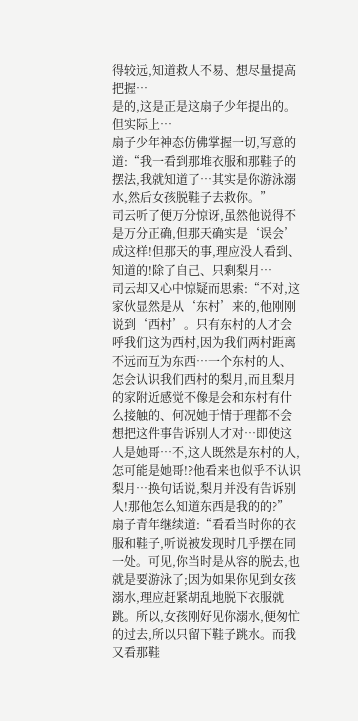得较远,知道救人不易、想尽量提高把握…
是的,这是正是这扇子少年提出的。但实际上…
扇子少年神态仿佛掌握一切,写意的道:“我一看到那堆衣服和那鞋子的摆法,我就知道了…其实是你游泳溺水,然后女孩脱鞋子去救你。”
司云听了便万分惊讶,虽然他说得不是万分正确,但那天确实是‘误会’成这样!但那天的事,理应没人看到、知道的!除了自己、只剩梨月…
司云却又心中惊疑而思索:“不对,这家伙显然是从‘东村’来的,他刚刚说到‘西村’。只有东村的人才会呼我们这为西村,因为我们两村距离不远而互为东西…一个东村的人、怎会认识我们西村的梨月,而且梨月的家附近感觉不像是会和东村有什么接触的、何况她于情于理都不会想把这件事告诉别人才对…即使这人是她哥…不,这人既然是东村的人,怎可能是她哥!?他看来也似乎不认识梨月…换句话说,梨月并没有告诉别人!那他怎么知道东西是我的的?”
扇子青年继续道:“看看当时你的衣服和鞋子,听说被发现时几乎摆在同一处。可见,你当时是从容的脱去,也就是要游泳了;因为如果你见到女孩溺水,理应赶紧胡乱地脱下衣服就跳。所以,女孩刚好见你溺水,便匆忙的过去,所以只留下鞋子跳水。而我又看那鞋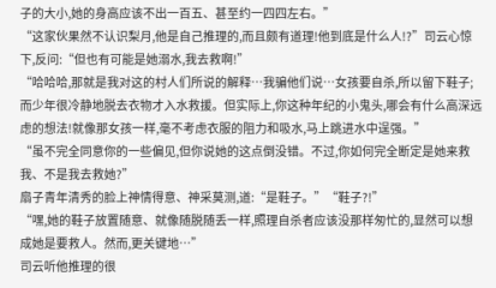子的大小,她的身高应该不出一百五、甚至约一四四左右。”
“这家伙果然不认识梨月,他是自己推理的,而且颇有道理!他到底是什么人!?”司云心惊下,反问:“但也有可能是她溺水,我去救啊!”
“哈哈哈,那就是我对这的村人们所说的解释…我骗他们说…女孩要自杀,所以留下鞋子;而少年很冷静地脱去衣物才入水救援。但实际上,你这种年纪的小鬼头,哪会有什么高深远虑的想法!就像那女孩一样,毫不考虑衣服的阻力和吸水,马上跳进水中逞强。”
“虽不完全同意你的一些偏见,但你说她的这点倒没错。不过,你如何完全断定是她来救我、不是我去救她?”
扇子青年清秀的脸上神情得意、神采莫测,道:“是鞋子。”“鞋子?!”
“嘿,她的鞋子放置随意、就像随脱随丢一样,照理自杀者应该没那样匆忙的,显然可以想成她是要救人。然而,更关键地…”
司云听他推理的很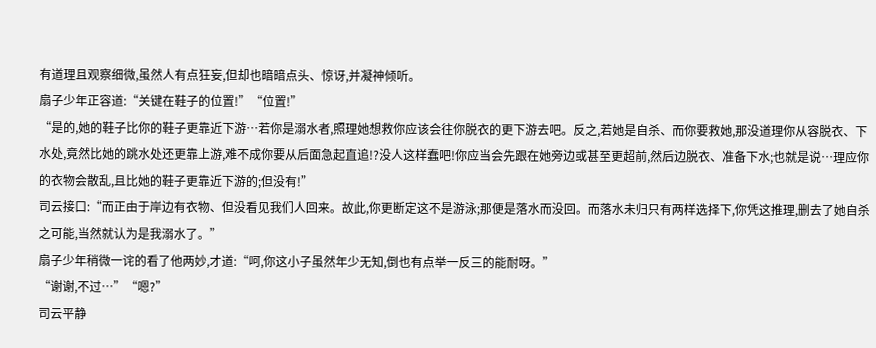有道理且观察细微,虽然人有点狂妄,但却也暗暗点头、惊讶,并凝神倾听。
扇子少年正容道:“关键在鞋子的位置!”“位置!”
“是的,她的鞋子比你的鞋子更靠近下游…若你是溺水者,照理她想救你应该会往你脱衣的更下游去吧。反之,若她是自杀、而你要救她,那没道理你从容脱衣、下水处,竟然比她的跳水处还更靠上游,难不成你要从后面急起直追!?没人这样蠢吧!你应当会先跟在她旁边或甚至更超前,然后边脱衣、准备下水;也就是说…理应你的衣物会散乱,且比她的鞋子更靠近下游的;但没有!”
司云接口:“而正由于岸边有衣物、但没看见我们人回来。故此,你更断定这不是游泳;那便是落水而没回。而落水未归只有两样选择下,你凭这推理,删去了她自杀之可能,当然就认为是我溺水了。”
扇子少年稍微一诧的看了他两妙,才道:“呵,你这小子虽然年少无知,倒也有点举一反三的能耐呀。”
“谢谢,不过…”“嗯?”
司云平静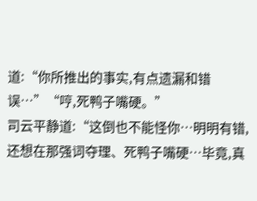道:“你所推出的事实,有点遗漏和错误…”“哼,死鸭子嘴硬。”
司云平静道:“这倒也不能怪你…明明有错,还想在那强词夺理、死鸭子嘴硬…毕竟,真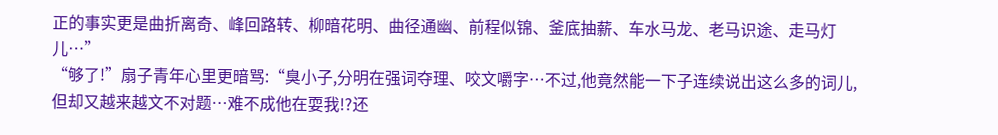正的事实更是曲折离奇、峰回路转、柳暗花明、曲径通幽、前程似锦、釜底抽薪、车水马龙、老马识途、走马灯儿…”
“够了!”扇子青年心里更暗骂:“臭小子,分明在强词夺理、咬文嚼字…不过,他竟然能一下子连续说出这么多的词儿,但却又越来越文不对题…难不成他在耍我!?还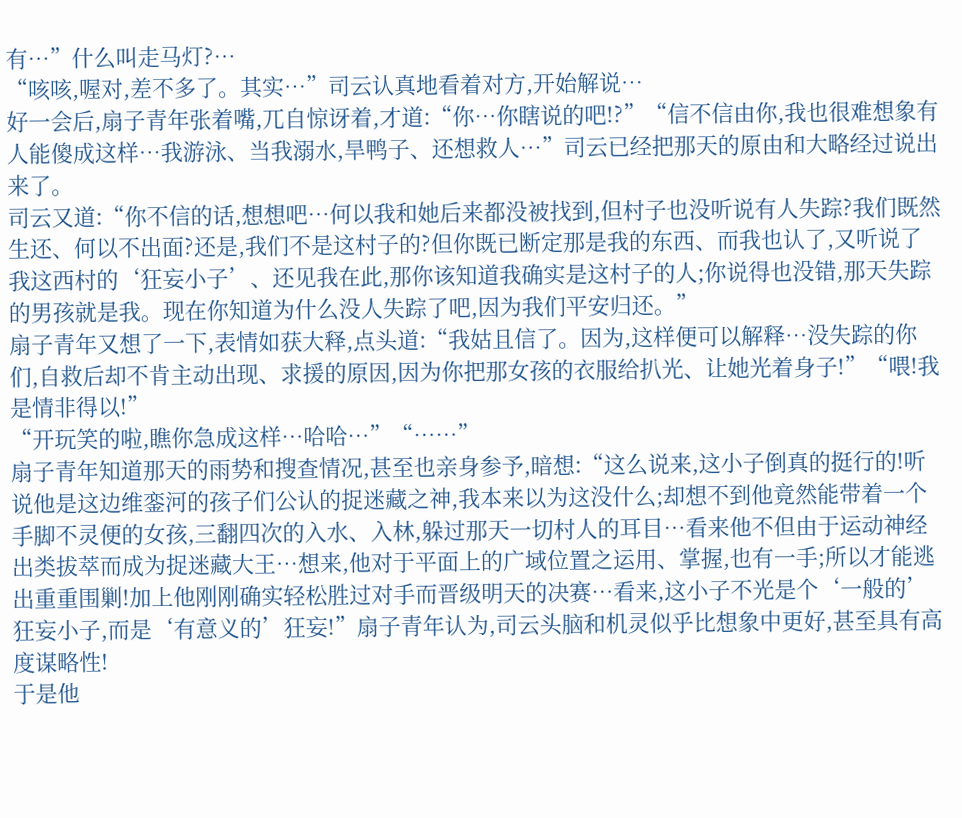有…”什么叫走马灯?…
“咳咳,喔对,差不多了。其实…”司云认真地看着对方,开始解说…
好一会后,扇子青年张着嘴,兀自惊讶着,才道:“你…你瞎说的吧!?”“信不信由你,我也很难想象有人能傻成这样…我游泳、当我溺水,旱鸭子、还想救人…”司云已经把那天的原由和大略经过说出来了。
司云又道:“你不信的话,想想吧…何以我和她后来都没被找到,但村子也没听说有人失踪?我们既然生还、何以不出面?还是,我们不是这村子的?但你既已断定那是我的东西、而我也认了,又听说了我这西村的‘狂妄小子’、还见我在此,那你该知道我确实是这村子的人;你说得也没错,那天失踪的男孩就是我。现在你知道为什么没人失踪了吧,因为我们平安归还。”
扇子青年又想了一下,表情如获大释,点头道:“我姑且信了。因为,这样便可以解释…没失踪的你们,自救后却不肯主动出现、求援的原因,因为你把那女孩的衣服给扒光、让她光着身子!”“喂!我是情非得以!”
“开玩笑的啦,瞧你急成这样…哈哈…”“……”
扇子青年知道那天的雨势和搜查情况,甚至也亲身参予,暗想:“这么说来,这小子倒真的挺行的!听说他是这边维銮河的孩子们公认的捉迷藏之神,我本来以为这没什么;却想不到他竟然能带着一个手脚不灵便的女孩,三翻四次的入水、入林,躲过那天一切村人的耳目…看来他不但由于运动神经出类拔萃而成为捉迷藏大王…想来,他对于平面上的广域位置之运用、掌握,也有一手;所以才能逃出重重围剿!加上他刚刚确实轻松胜过对手而晋级明天的决赛…看来,这小子不光是个‘一般的’狂妄小子,而是‘有意义的’狂妄!”扇子青年认为,司云头脑和机灵似乎比想象中更好,甚至具有高度谋略性!
于是他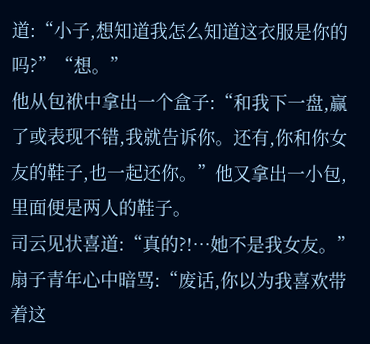道:“小子,想知道我怎么知道这衣服是你的吗?”“想。”
他从包袱中拿出一个盒子:“和我下一盘,赢了或表现不错,我就告诉你。还有,你和你女友的鞋子,也一起还你。”他又拿出一小包,里面便是两人的鞋子。
司云见状喜道:“真的?!…她不是我女友。”
扇子青年心中暗骂:“废话,你以为我喜欢带着这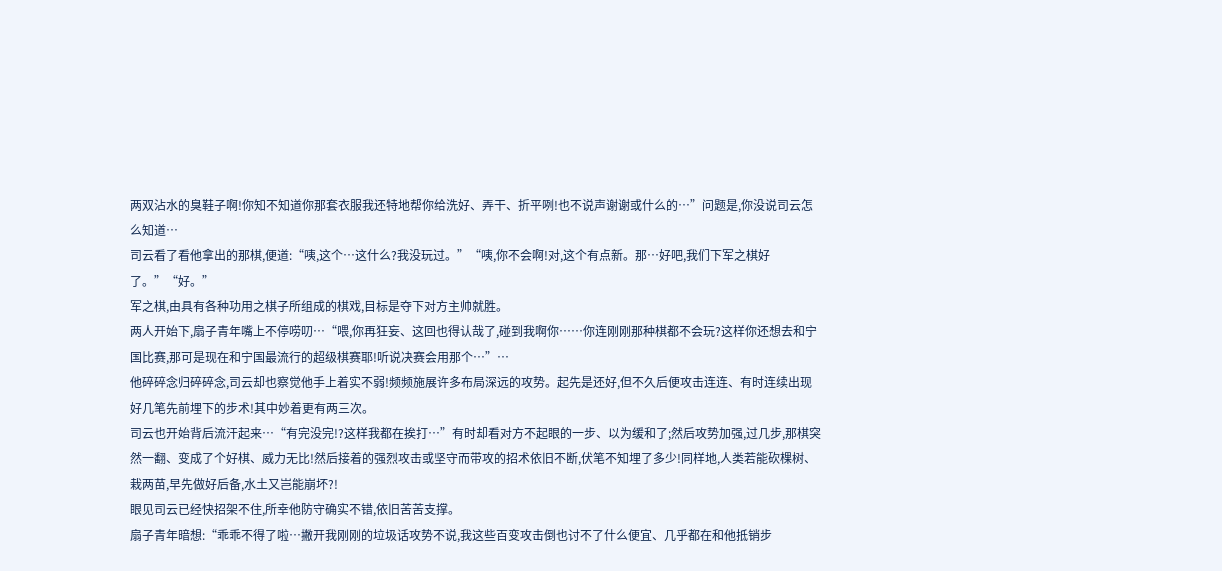两双沾水的臭鞋子啊!你知不知道你那套衣服我还特地帮你给洗好、弄干、折平咧!也不说声谢谢或什么的…”问题是,你没说司云怎么知道…
司云看了看他拿出的那棋,便道:“咦,这个…这什么?我没玩过。”“咦,你不会啊!对,这个有点新。那…好吧,我们下军之棋好了。”“好。”
军之棋,由具有各种功用之棋子所组成的棋戏,目标是夺下对方主帅就胜。
两人开始下,扇子青年嘴上不停唠叨…“喂,你再狂妄、这回也得认哉了,碰到我啊你……你连刚刚那种棋都不会玩?这样你还想去和宁国比赛,那可是现在和宁国最流行的超级棋赛耶!听说决赛会用那个…”…
他碎碎念归碎碎念,司云却也察觉他手上着实不弱!频频施展许多布局深远的攻势。起先是还好,但不久后便攻击连连、有时连续出现好几笔先前埋下的步术!其中妙着更有两三次。
司云也开始背后流汗起来…“有完没完!?这样我都在挨打…”有时却看对方不起眼的一步、以为缓和了;然后攻势加强,过几步,那棋突然一翻、变成了个好棋、威力无比!然后接着的强烈攻击或坚守而带攻的招术依旧不断,伏笔不知埋了多少!同样地,人类若能砍棵树、栽两苗,早先做好后备,水土又岂能崩坏?!
眼见司云已经快招架不住,所幸他防守确实不错,依旧苦苦支撑。
扇子青年暗想:“乖乖不得了啦…撇开我刚刚的垃圾话攻势不说,我这些百变攻击倒也讨不了什么便宜、几乎都在和他抵销步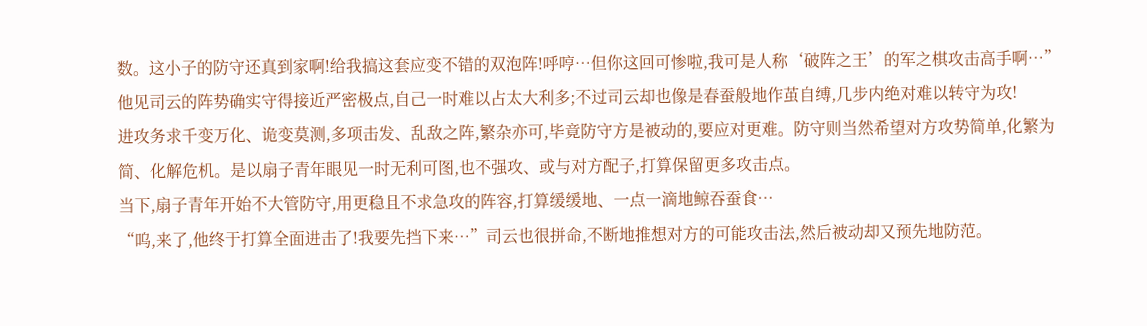数。这小子的防守还真到家啊!给我搞这套应变不错的双泡阵!呼哼…但你这回可惨啦,我可是人称‘破阵之王’的军之棋攻击高手啊…”他见司云的阵势确实守得接近严密极点,自己一时难以占太大利多;不过司云却也像是春蚕般地作茧自缚,几步内绝对难以转守为攻!
进攻务求千变万化、诡变莫测,多项击发、乱敌之阵,繁杂亦可,毕竟防守方是被动的,要应对更难。防守则当然希望对方攻势简单,化繁为简、化解危机。是以扇子青年眼见一时无利可图,也不强攻、或与对方配子,打算保留更多攻击点。
当下,扇子青年开始不大管防守,用更稳且不求急攻的阵容,打算缓缓地、一点一滴地鲸吞蚕食…
“呜,来了,他终于打算全面进击了!我要先挡下来…”司云也很拼命,不断地推想对方的可能攻击法,然后被动却又预先地防范。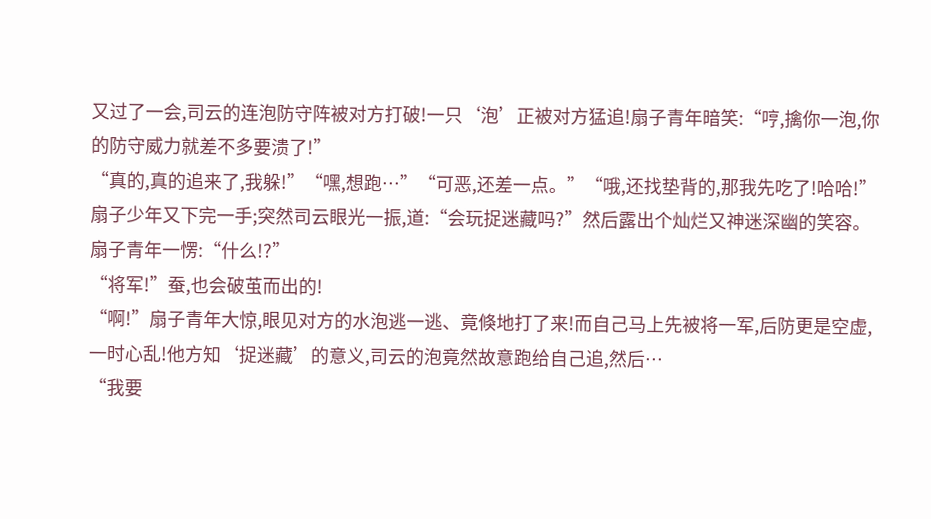又过了一会,司云的连泡防守阵被对方打破!一只‘泡’正被对方猛追!扇子青年暗笑:“哼,擒你一泡,你的防守威力就差不多要溃了!”
“真的,真的追来了,我躲!”“嘿,想跑…”“可恶,还差一点。”“哦,还找垫背的,那我先吃了!哈哈!”
扇子少年又下完一手;突然司云眼光一振,道:“会玩捉迷藏吗?”然后露出个灿烂又神迷深幽的笑容。
扇子青年一愣:“什么!?”
“将军!”蚕,也会破茧而出的!
“啊!”扇子青年大惊,眼见对方的水泡逃一逃、竟倏地打了来!而自己马上先被将一军,后防更是空虚,一时心乱!他方知‘捉迷藏’的意义,司云的泡竟然故意跑给自己追,然后…
“我要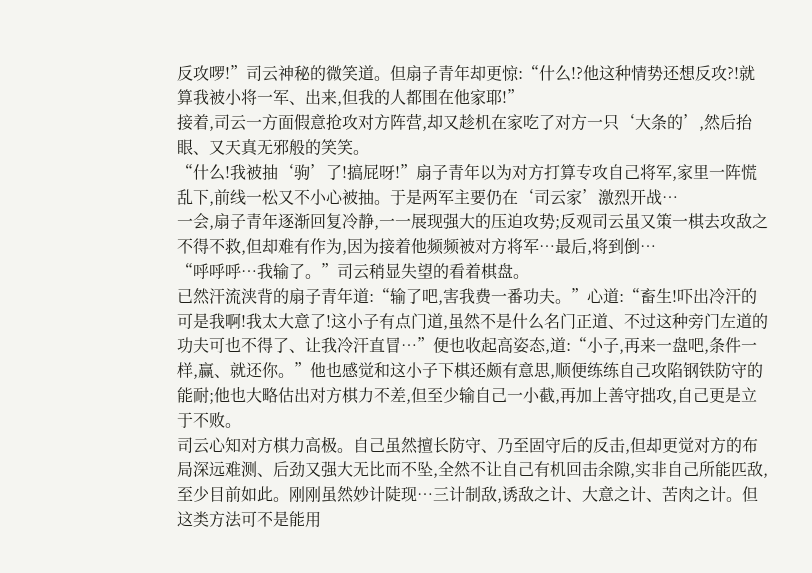反攻啰!”司云神秘的微笑道。但扇子青年却更惊:“什么!?他这种情势还想反攻?!就算我被小将一军、出来,但我的人都围在他家耶!”
接着,司云一方面假意抢攻对方阵营,却又趁机在家吃了对方一只‘大条的’,然后抬眼、又天真无邪般的笑笑。
“什么!我被抽‘驹’了!搞屁呀!”扇子青年以为对方打算专攻自己将军,家里一阵慌乱下,前线一松又不小心被抽。于是两军主要仍在‘司云家’激烈开战…
一会,扇子青年逐渐回复冷静,一一展现强大的压迫攻势;反观司云虽又策一棋去攻敌之不得不救,但却难有作为,因为接着他频频被对方将军…最后,将到倒…
“呼呼呼…我输了。”司云稍显失望的看着棋盘。
已然汗流浃背的扇子青年道:“输了吧,害我费一番功夫。”心道:“畜生!吓出冷汗的可是我啊!我太大意了!这小子有点门道,虽然不是什么名门正道、不过这种旁门左道的功夫可也不得了、让我冷汗直冒…”便也收起高姿态,道:“小子,再来一盘吧,条件一样,赢、就还你。”他也感觉和这小子下棋还颇有意思,顺便练练自己攻陷钢铁防守的能耐;他也大略估出对方棋力不差,但至少输自己一小截,再加上善守拙攻,自己更是立于不败。
司云心知对方棋力高极。自己虽然擅长防守、乃至固守后的反击,但却更觉对方的布局深远难测、后劲又强大无比而不坠,全然不让自己有机回击余隙,实非自己所能匹敌,至少目前如此。刚刚虽然妙计陡现…三计制敌,诱敌之计、大意之计、苦肉之计。但这类方法可不是能用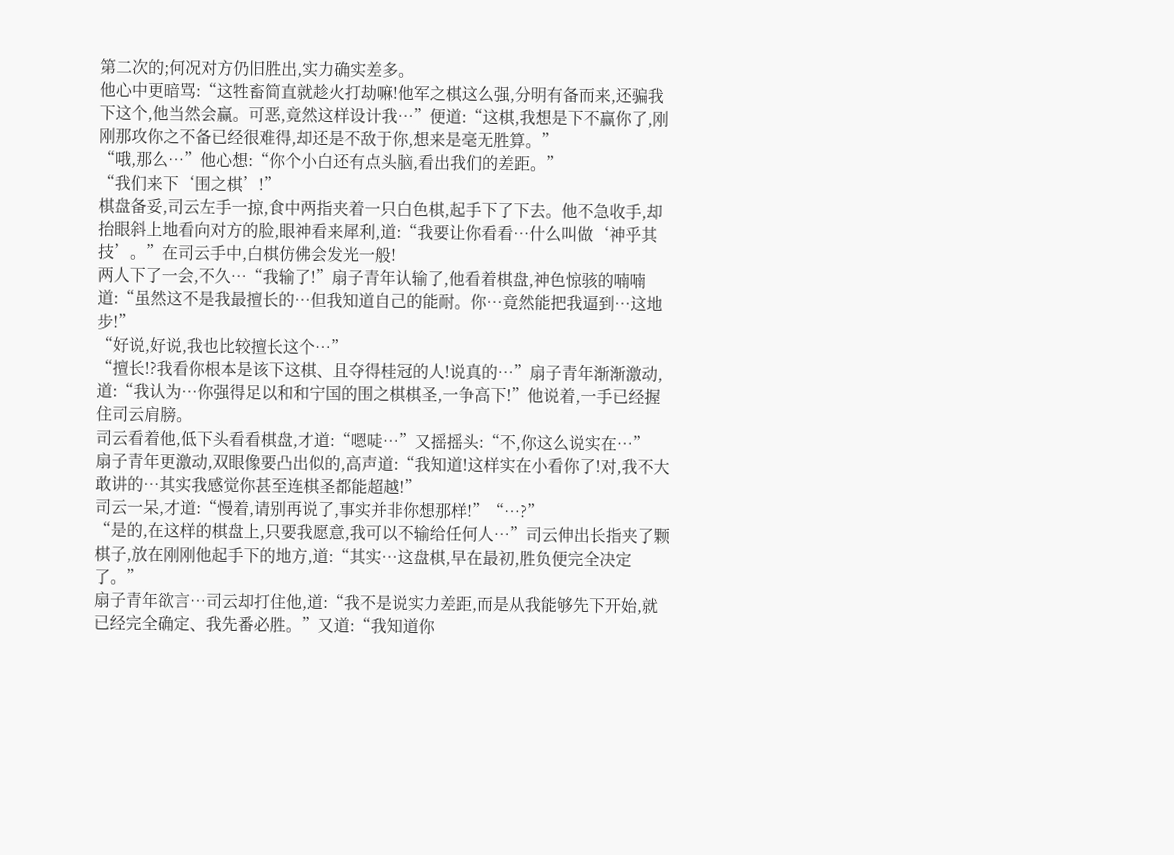第二次的;何况对方仍旧胜出,实力确实差多。
他心中更暗骂:“这牲畜简直就趁火打劫嘛!他军之棋这么强,分明有备而来,还骗我下这个,他当然会赢。可恶,竟然这样设计我…”便道:“这棋,我想是下不赢你了,刚刚那攻你之不备已经很难得,却还是不敌于你,想来是毫无胜算。”
“哦,那么…”他心想:“你个小白还有点头脑,看出我们的差距。”
“我们来下‘围之棋’!”
棋盘备妥,司云左手一掠,食中两指夹着一只白色棋,起手下了下去。他不急收手,却抬眼斜上地看向对方的脸,眼神看来犀利,道:“我要让你看看…什么叫做‘神乎其技’。”在司云手中,白棋仿佛会发光一般!
两人下了一会,不久…“我输了!”扇子青年认输了,他看着棋盘,神色惊骇的喃喃道:“虽然这不是我最擅长的…但我知道自己的能耐。你…竟然能把我逼到…这地步!”
“好说,好说,我也比较擅长这个…”
“擅长!?我看你根本是该下这棋、且夺得桂冠的人!说真的…”扇子青年渐渐激动,道:“我认为…你强得足以和和宁国的围之棋棋圣,一争高下!”他说着,一手已经握住司云肩膀。
司云看着他,低下头看看棋盘,才道:“嗯唗…”又摇摇头:“不,你这么说实在…”
扇子青年更激动,双眼像要凸出似的,高声道:“我知道!这样实在小看你了!对,我不大敢讲的…其实我感觉你甚至连棋圣都能超越!”
司云一呆,才道:“慢着,请别再说了,事实并非你想那样!”“…?”
“是的,在这样的棋盘上,只要我愿意,我可以不输给任何人…”司云伸出长指夹了颗棋子,放在刚刚他起手下的地方,道:“其实…这盘棋,早在最初,胜负便完全决定了。”
扇子青年欲言…司云却打住他,道:“我不是说实力差距,而是从我能够先下开始,就已经完全确定、我先番必胜。”又道:“我知道你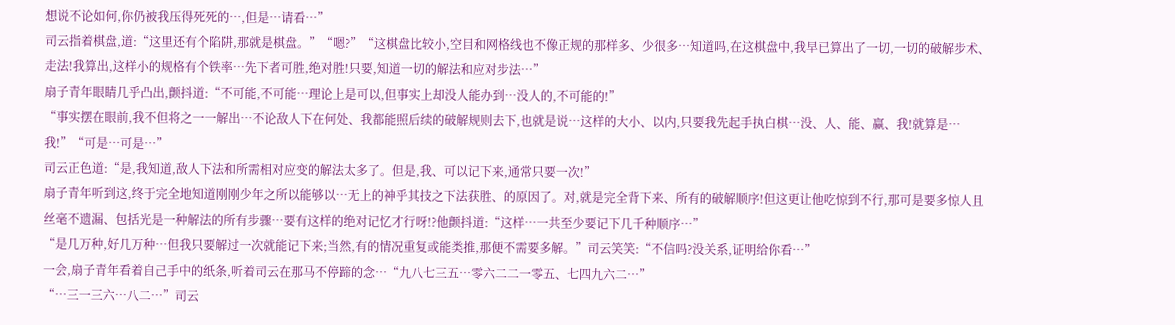想说不论如何,你仍被我压得死死的…,但是…请看…”
司云指着棋盘,道:“这里还有个陷阱,那就是棋盘。”“嗯?”“这棋盘比较小,空目和网格线也不像正规的那样多、少很多…知道吗,在这棋盘中,我早已算出了一切,一切的破解步术、走法!我算出,这样小的规格有个铁率…先下者可胜,绝对胜!只要,知道一切的解法和应对步法…”
扇子青年眼睛几乎凸出,颤抖道:“不可能,不可能…理论上是可以,但事实上却没人能办到…没人的,不可能的!”
“事实摆在眼前,我不但将之一一解出…不论敌人下在何处、我都能照后续的破解规则去下,也就是说…这样的大小、以内,只要我先起手执白棋…没、人、能、赢、我!就算是…我!”“可是…可是…”
司云正色道:“是,我知道,敌人下法和所需相对应变的解法太多了。但是,我、可以记下来,通常只要一次!”
扇子青年听到这,终于完全地知道刚刚少年之所以能够以…无上的神乎其技之下法获胜、的原因了。对,就是完全背下来、所有的破解顺序!但这更让他吃惊到不行,那可是要多惊人且丝毫不遗漏、包括光是一种解法的所有步骤…要有这样的绝对记忆才行呀!?他颤抖道:“这样…一共至少要记下几千种顺序…”
“是几万种,好几万种…但我只要解过一次就能记下来;当然,有的情况重复或能类推,那便不需要多解。”司云笑笑:“不信吗?没关系,证明给你看…”
一会,扇子青年看着自己手中的纸条,听着司云在那马不停蹄的念…“九八七三五…零六二二一零五、七四九六二…”
“…三一三六…八二…”司云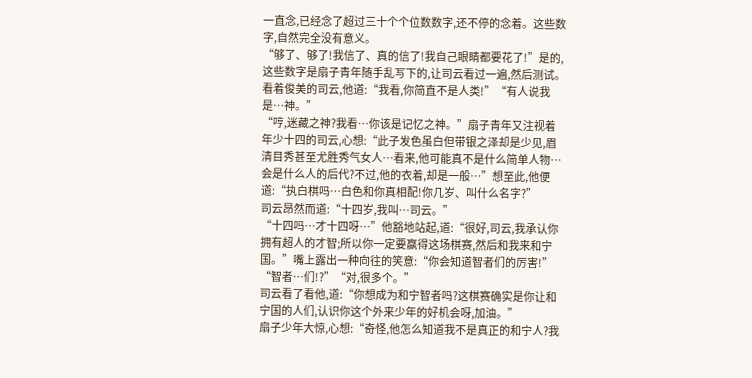一直念,已经念了超过三十个个位数数字,还不停的念着。这些数字,自然完全没有意义。
“够了、够了!我信了、真的信了!我自己眼睛都要花了!”是的,这些数字是扇子青年随手乱写下的,让司云看过一遍,然后测试。
看着俊美的司云,他道:“我看,你简直不是人类!”“有人说我是…神。”
“哼,迷藏之神?我看…你该是记忆之神。”扇子青年又注视着年少十四的司云,心想:“此子发色虽白但带银之泽却是少见,眉清目秀甚至尤胜秀气女人…看来,他可能真不是什么简单人物…会是什么人的后代?不过,他的衣着,却是一般…”想至此,他便道:“执白棋吗…白色和你真相配!你几岁、叫什么名字?”
司云昂然而道:“十四岁,我叫…司云。”
“十四吗…才十四呀…”他豁地站起,道:“很好,司云,我承认你拥有超人的才智;所以你一定要赢得这场棋赛,然后和我来和宁国。”嘴上露出一种向往的笑意:“你会知道智者们的厉害!”
“智者…们!?”“对,很多个。”
司云看了看他,道:“你想成为和宁智者吗?这棋赛确实是你让和宁国的人们,认识你这个外来少年的好机会呀,加油。”
扇子少年大惊,心想:“奇怪,他怎么知道我不是真正的和宁人?我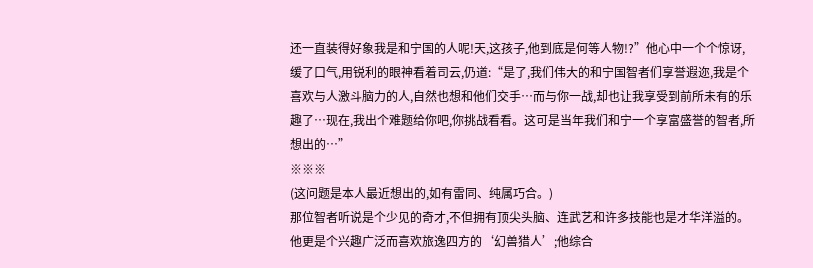还一直装得好象我是和宁国的人呢!天,这孩子,他到底是何等人物!?”他心中一个个惊讶,缓了口气,用锐利的眼神看着司云,仍道:“是了,我们伟大的和宁国智者们享誉遐迩,我是个喜欢与人激斗脑力的人,自然也想和他们交手…而与你一战,却也让我享受到前所未有的乐趣了…现在,我出个难题给你吧,你挑战看看。这可是当年我们和宁一个享富盛誉的智者,所想出的…”
※※※
(这问题是本人最近想出的,如有雷同、纯属巧合。)
那位智者听说是个少见的奇才,不但拥有顶尖头脑、连武艺和许多技能也是才华洋溢的。他更是个兴趣广泛而喜欢旅逸四方的‘幻兽猎人’;他综合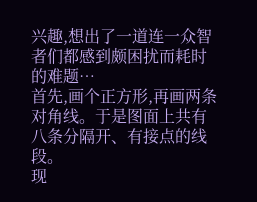兴趣,想出了一道连一众智者们都感到颇困扰而耗时的难题…
首先,画个正方形,再画两条对角线。于是图面上共有八条分隔开、有接点的线段。
现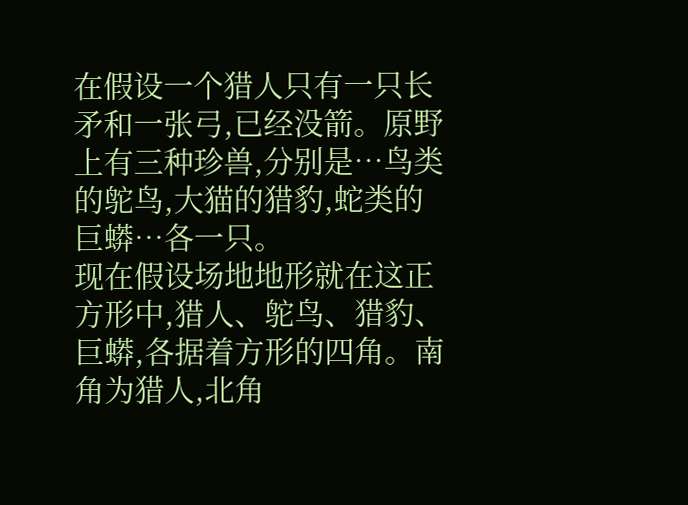在假设一个猎人只有一只长矛和一张弓,已经没箭。原野上有三种珍兽,分别是…鸟类的鸵鸟,大猫的猎豹,蛇类的巨蟒…各一只。
现在假设场地地形就在这正方形中,猎人、鸵鸟、猎豹、巨蟒,各据着方形的四角。南角为猎人,北角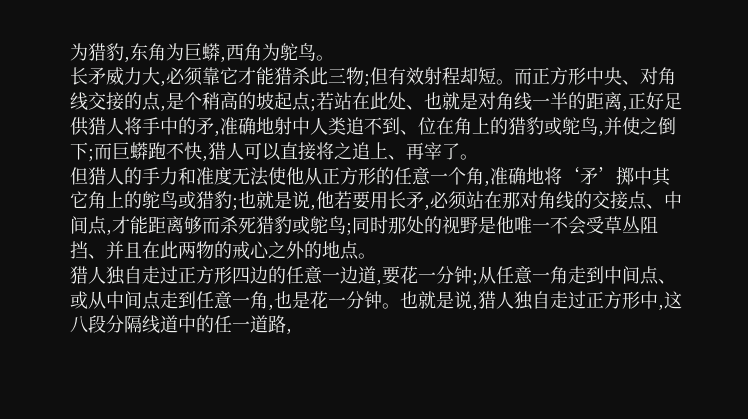为猎豹,东角为巨蟒,西角为鸵鸟。
长矛威力大,必须靠它才能猎杀此三物;但有效射程却短。而正方形中央、对角线交接的点,是个稍高的坡起点;若站在此处、也就是对角线一半的距离,正好足供猎人将手中的矛,准确地射中人类追不到、位在角上的猎豹或鸵鸟,并使之倒下;而巨蟒跑不快,猎人可以直接将之追上、再宰了。
但猎人的手力和准度无法使他从正方形的任意一个角,准确地将‘矛’掷中其它角上的鸵鸟或猎豹;也就是说,他若要用长矛,必须站在那对角线的交接点、中间点,才能距离够而杀死猎豹或鸵鸟;同时那处的视野是他唯一不会受草丛阻挡、并且在此两物的戒心之外的地点。
猎人独自走过正方形四边的任意一边道,要花一分钟;从任意一角走到中间点、或从中间点走到任意一角,也是花一分钟。也就是说,猎人独自走过正方形中,这八段分隔线道中的任一道路,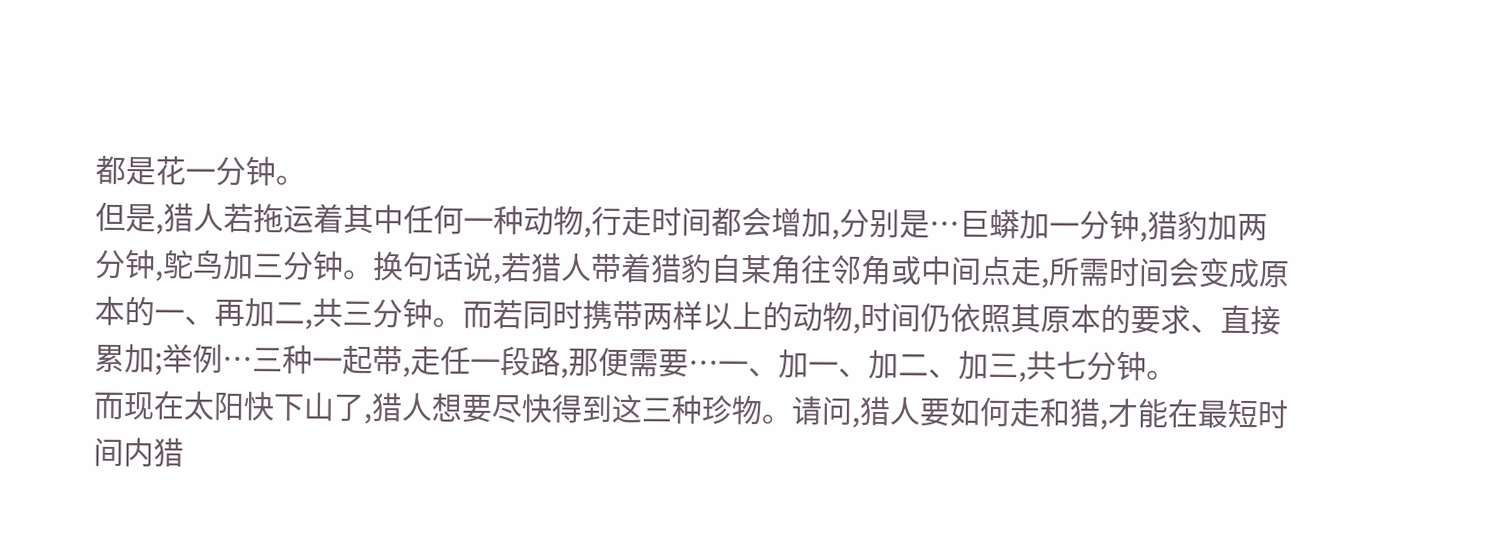都是花一分钟。
但是,猎人若拖运着其中任何一种动物,行走时间都会增加,分别是…巨蟒加一分钟,猎豹加两分钟,鸵鸟加三分钟。换句话说,若猎人带着猎豹自某角往邻角或中间点走,所需时间会变成原本的一、再加二,共三分钟。而若同时携带两样以上的动物,时间仍依照其原本的要求、直接累加;举例…三种一起带,走任一段路,那便需要…一、加一、加二、加三,共七分钟。
而现在太阳快下山了,猎人想要尽快得到这三种珍物。请问,猎人要如何走和猎,才能在最短时间内猎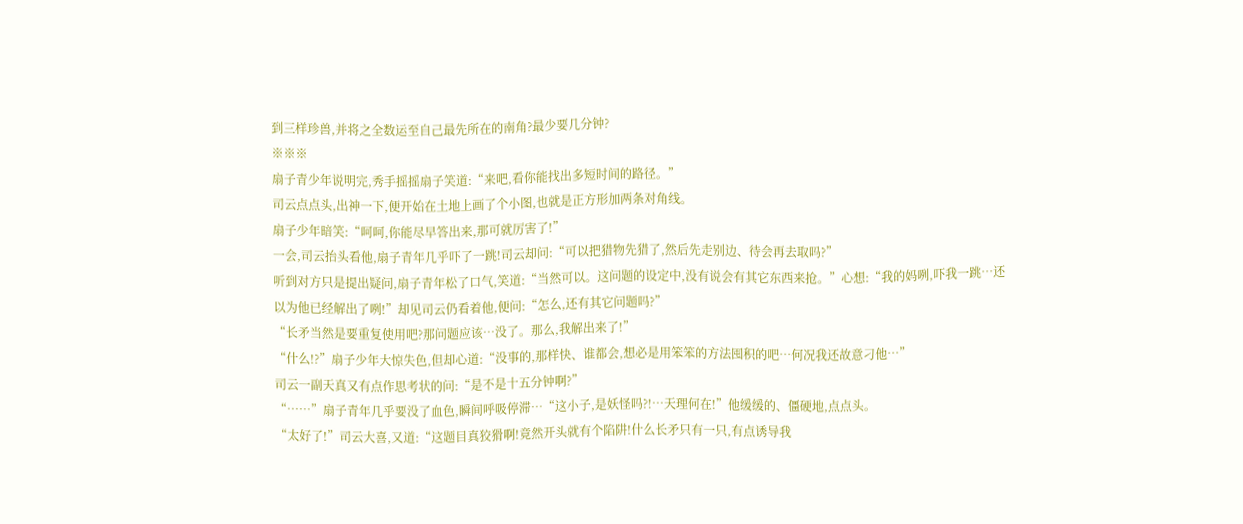到三样珍兽,并将之全数运至自己最先所在的南角?最少要几分钟?
※※※
扇子青少年说明完,秀手摇摇扇子笑道:“来吧,看你能找出多短时间的路径。”
司云点点头,出神一下,便开始在土地上画了个小图,也就是正方形加两条对角线。
扇子少年暗笑:“呵呵,你能尽早答出来,那可就厉害了!”
一会,司云抬头看他,扇子青年几乎吓了一跳!司云却问:“可以把猎物先猎了,然后先走别边、待会再去取吗?”
听到对方只是提出疑问,扇子青年松了口气,笑道:“当然可以。这问题的设定中,没有说会有其它东西来抢。”心想:“我的妈咧,吓我一跳…还以为他已经解出了咧!”却见司云仍看着他,便问:“怎么,还有其它问题吗?”
“长矛当然是要重复使用吧?那问题应该…没了。那么,我解出来了!”
“什么!?”扇子少年大惊失色,但却心道:“没事的,那样快、谁都会,想必是用笨笨的方法囤积的吧…何况我还故意刁他…”
司云一副天真又有点作思考状的问:“是不是十五分钟啊?”
“……”扇子青年几乎要没了血色,瞬间呼吸停滞…“这小子,是妖怪吗?!…天理何在!”他缓缓的、僵硬地,点点头。
“太好了!”司云大喜,又道:“这题目真狡猾啊!竟然开头就有个陷阱!什么长矛只有一只,有点诱导我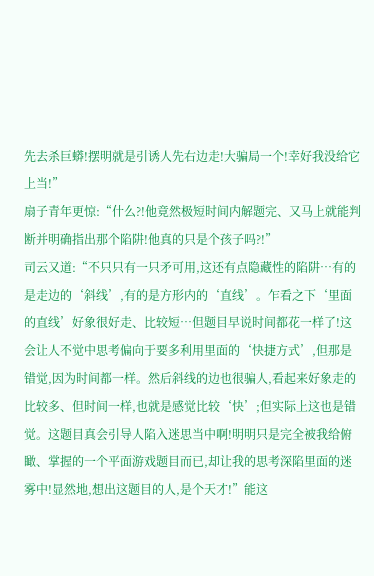先去杀巨蟒!摆明就是引诱人先右边走!大骗局一个!幸好我没给它上当!”
扇子青年更惊:“什么?!他竟然极短时间内解题完、又马上就能判断并明确指出那个陷阱!他真的只是个孩子吗?!”
司云又道:“不只只有一只矛可用,这还有点隐藏性的陷阱…有的是走边的‘斜线’,有的是方形内的‘直线’。乍看之下‘里面的直线’好象很好走、比较短…但题目早说时间都花一样了!这会让人不觉中思考偏向于要多利用里面的‘快捷方式’,但那是错觉,因为时间都一样。然后斜线的边也很骗人,看起来好象走的比较多、但时间一样,也就是感觉比较‘快’;但实际上这也是错觉。这题目真会引导人陷入迷思当中啊!明明只是完全被我给俯瞰、掌握的一个平面游戏题目而已,却让我的思考深陷里面的迷雾中!显然地,想出这题目的人,是个天才!”能这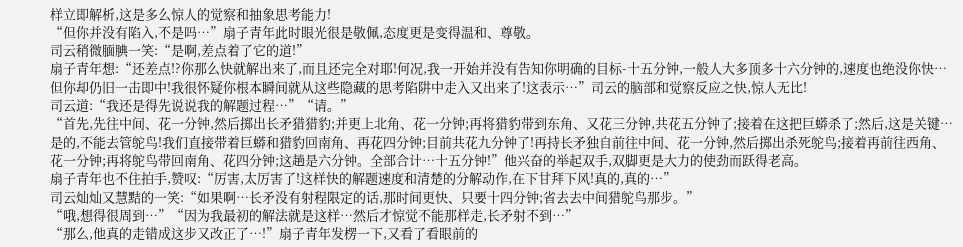样立即解析,这是多么惊人的觉察和抽象思考能力!
“但你并没有陷入,不是吗…”扇子青年此时眼光很是敬佩,态度更是变得温和、尊敬。
司云稍微腼腆一笑:“是啊,差点着了它的道!”
扇子青年想:“还差点!?你那么快就解出来了,而且还完全对耶!何况,我一开始并没有告知你明确的目标-十五分钟,一般人大多顶多十六分钟的,速度也绝没你快…但你却仍旧一击即中!我很怀疑你根本瞬间就从这些隐藏的思考陷阱中走入又出来了!这表示…”司云的脑部和觉察反应之快,惊人无比!
司云道:“我还是得先说说我的解题过程…”“请。”
“首先,先往中间、花一分钟,然后掷出长矛猎猎豹;并更上北角、花一分钟;再将猎豹带到东角、又花三分钟,共花五分钟了;接着在这把巨蟒杀了;然后,这是关键…是的,不能去管鸵鸟!我们直接带着巨蟒和猎豹回南角、再花四分钟;目前共花九分钟了!再持长矛独自前往中间、花一分钟,然后掷出杀死鸵鸟;接着再前往西角、花一分钟;再将鸵鸟带回南角、花四分钟;这趟是六分钟。全部合计…十五分钟!”他兴奋的举起双手,双脚更是大力的使劲而跃得老高。
扇子青年也不住拍手,赞叹:“厉害,太厉害了!这样快的解题速度和清楚的分解动作,在下甘拜下风!真的,真的…”
司云灿灿又慧黠的一笑:“如果啊…长矛没有射程限定的话,那时间更快、只要十四分钟;省去去中间猎鸵鸟那步。”
“哦,想得很周到…”“因为我最初的解法就是这样…然后才惊觉不能那样走,长矛射不到…”
“那么,他真的走错成这步又改正了…!”扇子青年发楞一下,又看了看眼前的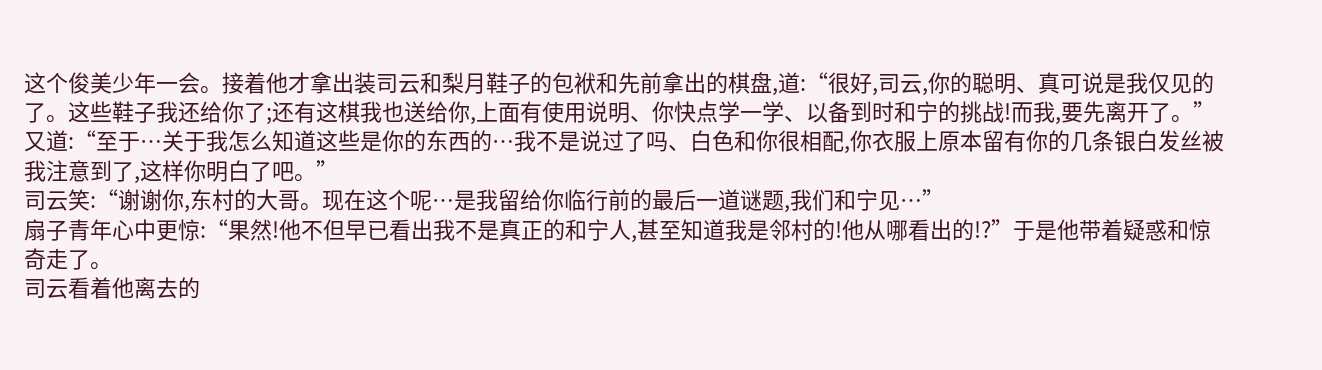这个俊美少年一会。接着他才拿出装司云和梨月鞋子的包袱和先前拿出的棋盘,道:“很好,司云,你的聪明、真可说是我仅见的了。这些鞋子我还给你了;还有这棋我也送给你,上面有使用说明、你快点学一学、以备到时和宁的挑战!而我,要先离开了。”又道:“至于…关于我怎么知道这些是你的东西的…我不是说过了吗、白色和你很相配,你衣服上原本留有你的几条银白发丝被我注意到了,这样你明白了吧。”
司云笑:“谢谢你,东村的大哥。现在这个呢…是我留给你临行前的最后一道谜题,我们和宁见…”
扇子青年心中更惊:“果然!他不但早已看出我不是真正的和宁人,甚至知道我是邻村的!他从哪看出的!?”于是他带着疑惑和惊奇走了。
司云看着他离去的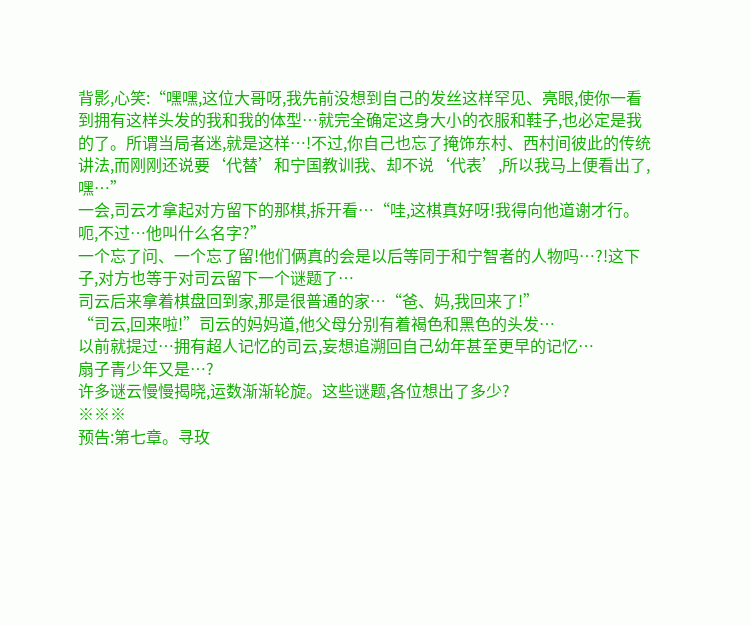背影,心笑:“嘿嘿,这位大哥呀,我先前没想到自己的发丝这样罕见、亮眼,使你一看到拥有这样头发的我和我的体型…就完全确定这身大小的衣服和鞋子,也必定是我的了。所谓当局者迷,就是这样…!不过,你自己也忘了掩饰东村、西村间彼此的传统讲法,而刚刚还说要‘代替’和宁国教训我、却不说‘代表’,所以我马上便看出了,嘿…”
一会,司云才拿起对方留下的那棋,拆开看…“哇,这棋真好呀!我得向他道谢才行。呃,不过…他叫什么名字?”
一个忘了问、一个忘了留!他们俩真的会是以后等同于和宁智者的人物吗…?!这下子,对方也等于对司云留下一个谜题了…
司云后来拿着棋盘回到家,那是很普通的家…“爸、妈,我回来了!”
“司云,回来啦!”司云的妈妈道,他父母分别有着褐色和黑色的头发…
以前就提过…拥有超人记忆的司云,妄想追溯回自己幼年甚至更早的记忆…
扇子青少年又是…?
许多谜云慢慢揭晓,运数渐渐轮旋。这些谜题,各位想出了多少?
※※※
预告:第七章。寻玫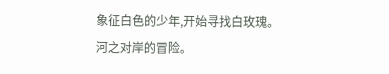象征白色的少年,开始寻找白玫瑰。
河之对岸的冒险。